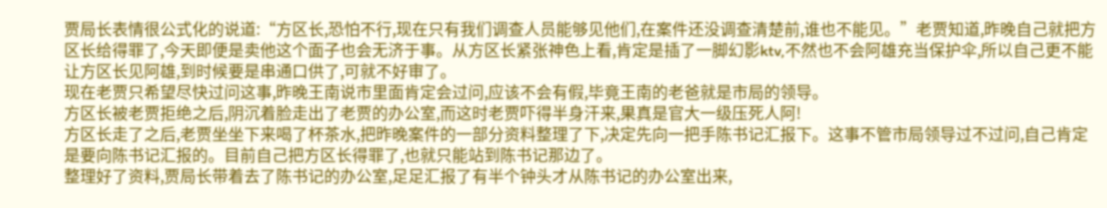贾局长表情很公式化的说道:“方区长,恐怕不行,现在只有我们调查人员能够见他们,在案件还没调查清楚前,谁也不能见。”老贾知道,昨晚自己就把方区长给得罪了,今天即便是卖他这个面子也会无济于事。从方区长紧张神色上看,肯定是插了一脚幻影ktv,不然也不会阿雄充当保护伞,所以自己更不能让方区长见阿雄,到时候要是串通口供了,可就不好审了。
现在老贾只希望尽快过问这事,昨晚王南说市里面肯定会过问,应该不会有假,毕竟王南的老爸就是市局的领导。
方区长被老贾拒绝之后,阴沉着脸走出了老贾的办公室,而这时老贾吓得半身汗来,果真是官大一级压死人阿!
方区长走了之后,老贾坐坐下来喝了杯茶水,把昨晚案件的一部分资料整理了下,决定先向一把手陈书记汇报下。这事不管市局领导过不过问,自己肯定是要向陈书记汇报的。目前自己把方区长得罪了,也就只能站到陈书记那边了。
整理好了资料,贾局长带着去了陈书记的办公室,足足汇报了有半个钟头才从陈书记的办公室出来,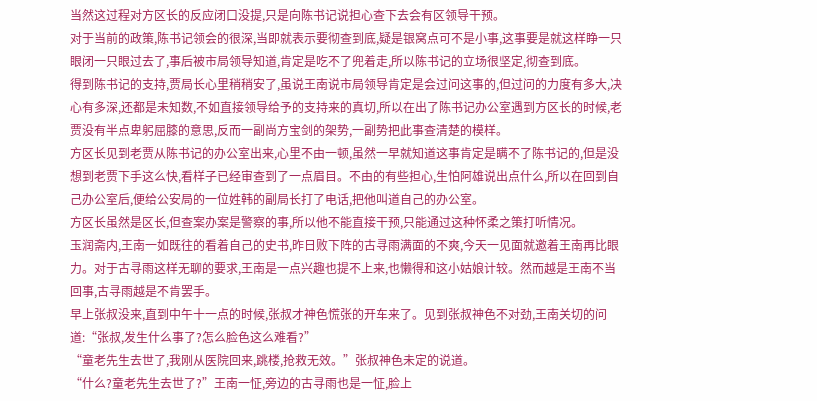当然这过程对方区长的反应闭口没提,只是向陈书记说担心查下去会有区领导干预。
对于当前的政策,陈书记领会的很深,当即就表示要彻查到底,疑是银窝点可不是小事,这事要是就这样睁一只眼闭一只眼过去了,事后被市局领导知道,肯定是吃不了兜着走,所以陈书记的立场很坚定,彻查到底。
得到陈书记的支持,贾局长心里稍稍安了,虽说王南说市局领导肯定是会过问这事的,但过问的力度有多大,决心有多深,还都是未知数,不如直接领导给予的支持来的真切,所以在出了陈书记办公室遇到方区长的时候,老贾没有半点卑躬屈膝的意思,反而一副尚方宝剑的架势,一副势把此事查清楚的模样。
方区长见到老贾从陈书记的办公室出来,心里不由一顿,虽然一早就知道这事肯定是瞒不了陈书记的,但是没想到老贾下手这么快,看样子已经审查到了一点眉目。不由的有些担心,生怕阿雄说出点什么,所以在回到自己办公室后,便给公安局的一位姓韩的副局长打了电话,把他叫道自己的办公室。
方区长虽然是区长,但查案办案是警察的事,所以他不能直接干预,只能通过这种怀柔之策打听情况。
玉润斋内,王南一如既往的看着自己的史书,昨日败下阵的古寻雨满面的不爽,今天一见面就邀着王南再比眼力。对于古寻雨这样无聊的要求,王南是一点兴趣也提不上来,也懒得和这小姑娘计较。然而越是王南不当回事,古寻雨越是不肯罢手。
早上张叔没来,直到中午十一点的时候,张叔才神色慌张的开车来了。见到张叔神色不对劲,王南关切的问道:“张叔,发生什么事了?怎么脸色这么难看?”
“童老先生去世了,我刚从医院回来,跳楼,抢救无效。”张叔神色未定的说道。
“什么?童老先生去世了?”王南一怔,旁边的古寻雨也是一怔,脸上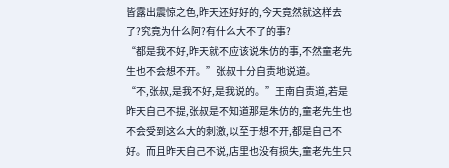皆露出震惊之色,昨天还好好的,今天竟然就这样去了?究竟为什么阿?有什么大不了的事?
“都是我不好,昨天就不应该说朱仿的事,不然童老先生也不会想不开。”张叔十分自责地说道。
“不,张叔,是我不好,是我说的。”王南自责道,若是昨天自己不提,张叔是不知道那是朱仿的,童老先生也不会受到这么大的刺激,以至于想不开,都是自己不好。而且昨天自己不说,店里也没有损失,童老先生只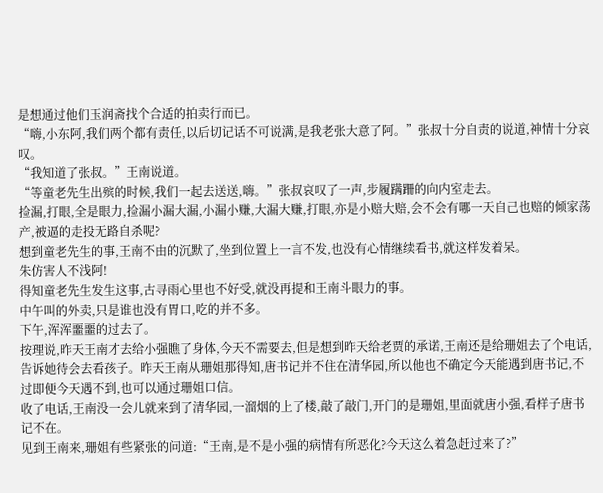是想通过他们玉润斋找个合适的拍卖行而已。
“嗨,小东阿,我们两个都有责任,以后切记话不可说满,是我老张大意了阿。”张叔十分自责的说道,神情十分哀叹。
“我知道了张叔。”王南说道。
“等童老先生出殡的时候,我们一起去送送,嗨。”张叔哀叹了一声,步履蹒跚的向内室走去。
捡漏,打眼,全是眼力,捡漏小漏大漏,小漏小赚,大漏大赚,打眼,亦是小赔大赔,会不会有哪一天自己也赔的倾家荡产,被逼的走投无路自杀呢?
想到童老先生的事,王南不由的沉默了,坐到位置上一言不发,也没有心情继续看书,就这样发着呆。
朱仿害人不浅阿!
得知童老先生发生这事,古寻雨心里也不好受,就没再提和王南斗眼力的事。
中午叫的外卖,只是谁也没有胃口,吃的并不多。
下午,浑浑噩噩的过去了。
按理说,昨天王南才去给小强瞧了身体,今天不需要去,但是想到昨天给老贾的承诺,王南还是给珊姐去了个电话,告诉她待会去看孩子。昨天王南从珊姐那得知,唐书记并不住在清华园,所以他也不确定今天能遇到唐书记,不过即便今天遇不到,也可以通过珊姐口信。
收了电话,王南没一会儿就来到了清华园,一溜烟的上了楼,敲了敲门,开门的是珊姐,里面就唐小强,看样子唐书记不在。
见到王南来,珊姐有些紧张的问道:“王南,是不是小强的病情有所恶化?今天这么着急赶过来了?”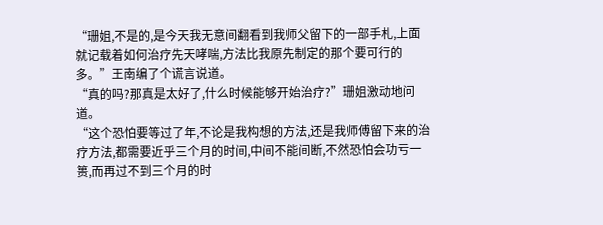“珊姐,不是的,是今天我无意间翻看到我师父留下的一部手札,上面就记载着如何治疗先天哮喘,方法比我原先制定的那个要可行的多。”王南编了个谎言说道。
“真的吗?那真是太好了,什么时候能够开始治疗?”珊姐激动地问道。
“这个恐怕要等过了年,不论是我构想的方法,还是我师傅留下来的治疗方法,都需要近乎三个月的时间,中间不能间断,不然恐怕会功亏一篑,而再过不到三个月的时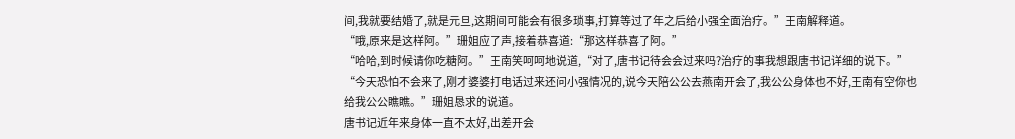间,我就要结婚了,就是元旦,这期间可能会有很多琐事,打算等过了年之后给小强全面治疗。”王南解释道。
“哦,原来是这样阿。”珊姐应了声,接着恭喜道:“那这样恭喜了阿。”
“哈哈,到时候请你吃糖阿。”王南笑呵呵地说道,“对了,唐书记待会会过来吗?治疗的事我想跟唐书记详细的说下。”
“今天恐怕不会来了,刚才婆婆打电话过来还问小强情况的,说今天陪公公去燕南开会了,我公公身体也不好,王南有空你也给我公公瞧瞧。”珊姐恳求的说道。
唐书记近年来身体一直不太好,出差开会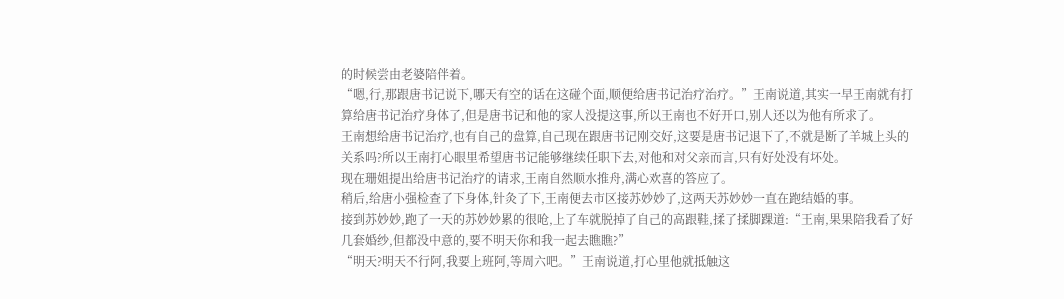的时候尝由老婆陪伴着。
“嗯,行,那跟唐书记说下,哪天有空的话在这碰个面,顺便给唐书记治疗治疗。”王南说道,其实一早王南就有打算给唐书记治疗身体了,但是唐书记和他的家人没提这事,所以王南也不好开口,别人还以为他有所求了。
王南想给唐书记治疗,也有自己的盘算,自己现在跟唐书记刚交好,这要是唐书记退下了,不就是断了羊城上头的关系吗?所以王南打心眼里希望唐书记能够继续任职下去,对他和对父亲而言,只有好处没有坏处。
现在珊姐提出给唐书记治疗的请求,王南自然顺水推舟,满心欢喜的答应了。
稍后,给唐小强检查了下身体,针灸了下,王南便去市区接苏妙妙了,这两天苏妙妙一直在跑结婚的事。
接到苏妙妙,跑了一天的苏妙妙累的很呛,上了车就脱掉了自己的高跟鞋,揉了揉脚踝道:“王南,果果陪我看了好几套婚纱,但都没中意的,要不明天你和我一起去瞧瞧?”
“明天?明天不行阿,我要上班阿,等周六吧。”王南说道,打心里他就抵触这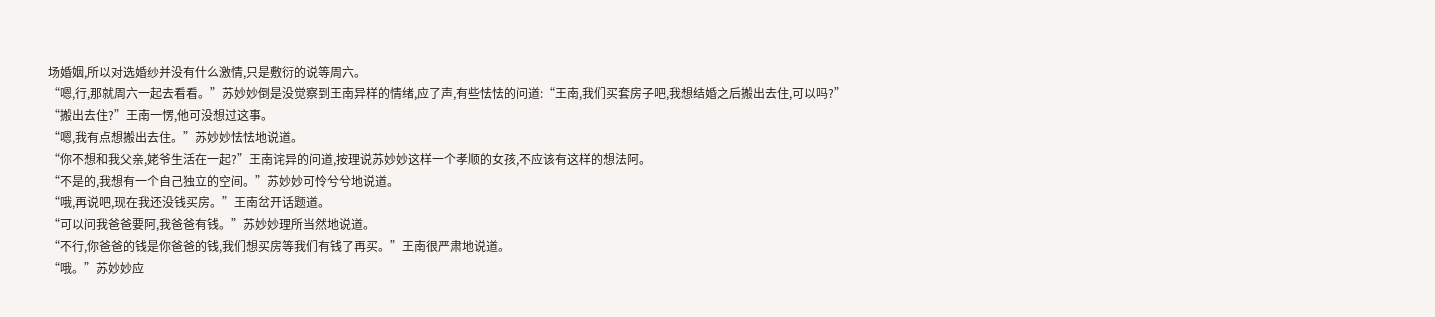场婚姻,所以对选婚纱并没有什么激情,只是敷衍的说等周六。
“嗯,行,那就周六一起去看看。”苏妙妙倒是没觉察到王南异样的情绪,应了声,有些怯怯的问道:“王南,我们买套房子吧,我想结婚之后搬出去住,可以吗?”
“搬出去住?”王南一愣,他可没想过这事。
“嗯,我有点想搬出去住。”苏妙妙怯怯地说道。
“你不想和我父亲,姥爷生活在一起?”王南诧异的问道,按理说苏妙妙这样一个孝顺的女孩,不应该有这样的想法阿。
“不是的,我想有一个自己独立的空间。”苏妙妙可怜兮兮地说道。
“哦,再说吧,现在我还没钱买房。”王南岔开话题道。
“可以问我爸爸要阿,我爸爸有钱。”苏妙妙理所当然地说道。
“不行,你爸爸的钱是你爸爸的钱,我们想买房等我们有钱了再买。”王南很严肃地说道。
“哦。”苏妙妙应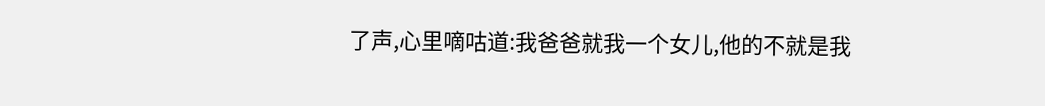了声,心里嘀咕道:我爸爸就我一个女儿,他的不就是我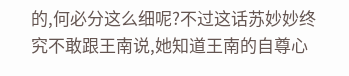的,何必分这么细呢?不过这话苏妙妙终究不敢跟王南说,她知道王南的自尊心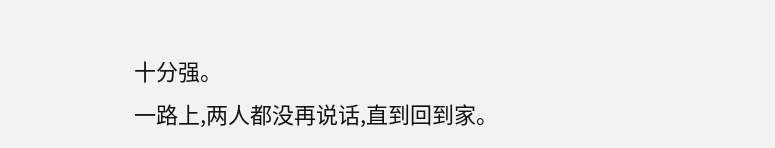十分强。
一路上,两人都没再说话,直到回到家。